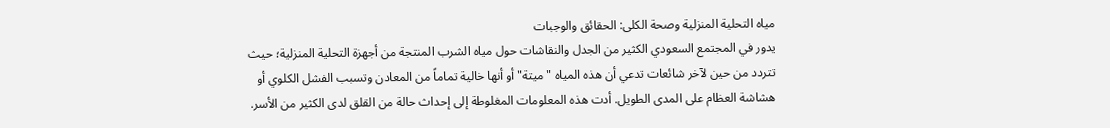مياه التحلية المنزلية وصحة الكلى: الحقائق والوجبات
يدور في المجتمع السعودي الكثير من الجدل والنقاشات حول مياه الشرب المنتجة من أجهزة التحلية المنزلية؛ حيث تتردد من حين لآخر شائعات تدعي أن هذه المياه "ميتة" أو أنها خالية تماماً من المعادن وتسبب الفشل الكلوي أو هشاشة العظام على المدى الطويل. أدت هذه المعلومات المغلوطة إلى إحداث حالة من القلق لدى الكثير من الأسر.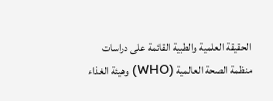الحقيقة العلمية والطبية القائمة على دراسات منظمة الصحة العالمية (WHO) وهيئة الغذاء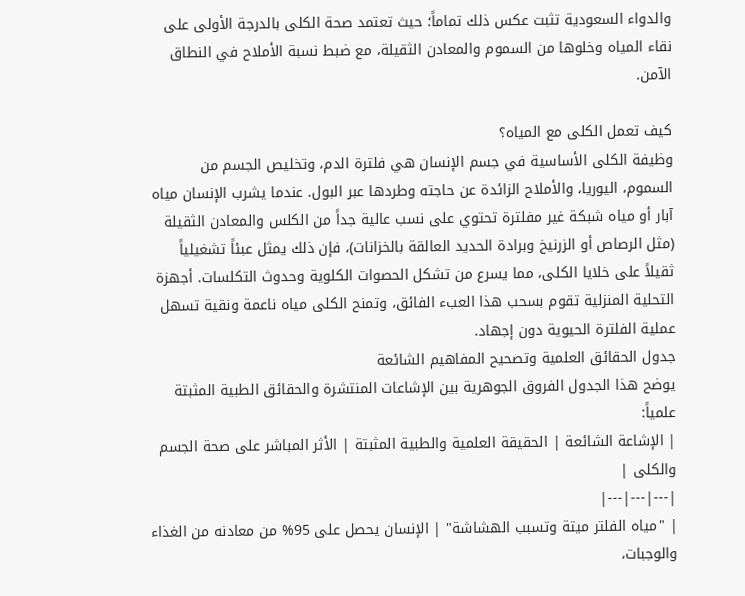والدواء السعودية تثبت عكس ذلك تماماً؛ حيث تعتمد صحة الكلى بالدرجة الأولى على نقاء المياه وخلوها من السموم والمعادن الثقيلة، مع ضبط نسبة الأملاح في النطاق الآمن.

كيف تعمل الكلى مع المياه؟
وظيفة الكلى الأساسية في جسم الإنسان هي فلترة الدم، وتخليص الجسم من السموم، اليوريا، والأملاح الزائدة عن حاجته وطردها عبر البول. عندما يشرب الإنسان مياه آبار أو مياه شبكة غير مفلترة تحتوي على نسب عالية جداً من الكلس والمعادن الثقيلة (مثل الرصاص أو الزرنيخ وبرادة الحديد العالقة بالخزانات)، فإن ذلك يمثل عبئاً تشغيلياً ثقيلاً على خلايا الكلى، مما يسرع من تشكل الحصوات الكلوية وحدوث التكلسات. أجهزة التحلية المنزلية تقوم بسحب هذا العبء الفائق، وتمنح الكلى مياه ناعمة ونقية تسهل عملية الفلترة الحيوية دون إجهاد.
جدول الحقائق العلمية وتصحيح المفاهيم الشائعة
يوضح هذا الجدول الفروق الجوهرية بين الإشاعات المنتشرة والحقائق الطبية المثبتة علمياً:
| الإشاعة الشائعة | الحقيقة العلمية والطبية المثبتة | الأثر المباشر على صحة الجسم والكلى |
|---|---|---|
| "مياه الفلتر ميتة وتسبب الهشاشة" | الإنسان يحصل على 95% من معادنه من الغذاء والوجبات،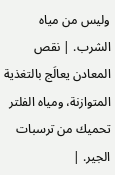وليس من مياه الشرب. | نقص المعادن يعالَج بالتغذية المتوازنة، ومياه الفلتر تحميك من ترسبات الجير. |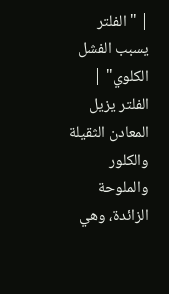| "الفلتر يسبب الفشل الكلوي" | الفلتر يزيل المعادن الثقيلة والكلور والملوحة الزائدة، وهي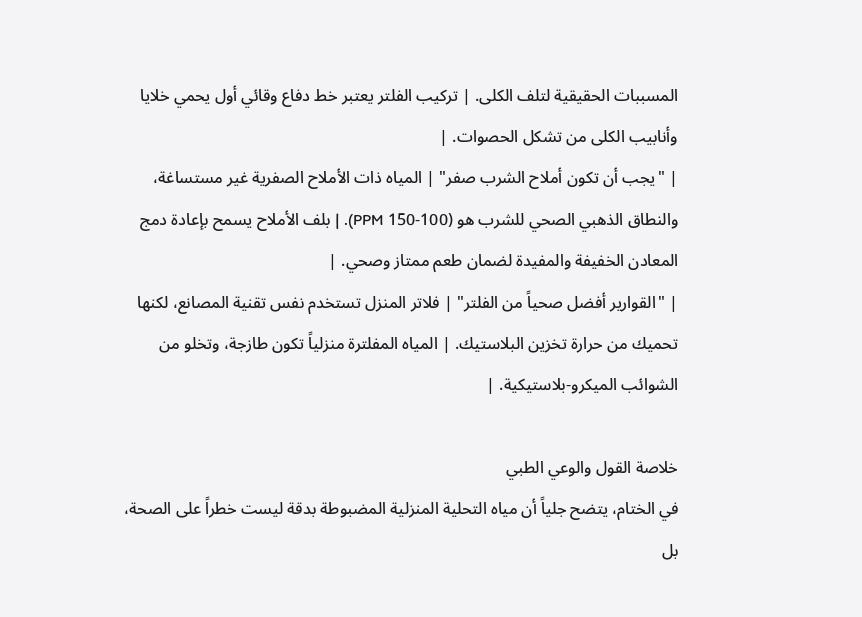المسببات الحقيقية لتلف الكلى. | تركيب الفلتر يعتبر خط دفاع وقائي أول يحمي خلايا وأنابيب الكلى من تشكل الحصوات. |
| "يجب أن تكون أملاح الشرب صفر" | المياه ذات الأملاح الصفرية غير مستساغة، والنطاق الذهبي الصحي للشرب هو (100-150 PPM). | بلف الأملاح يسمح بإعادة دمج المعادن الخفيفة والمفيدة لضمان طعم ممتاز وصحي. |
| "القوارير أفضل صحياً من الفلتر" | فلاتر المنزل تستخدم نفس تقنية المصانع، لكنها تحميك من حرارة تخزين البلاستيك. | المياه المفلترة منزلياً تكون طازجة، وتخلو من الشوائب الميكرو-بلاستيكية. |

خلاصة القول والوعي الطبي
في الختام، يتضح جلياً أن مياه التحلية المنزلية المضبوطة بدقة ليست خطراً على الصحة، بل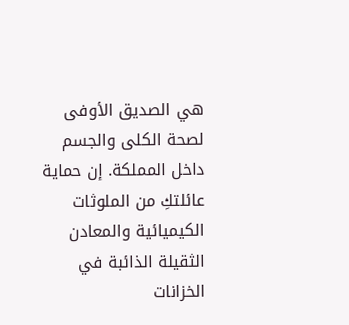هي الصديق الأوفى لصحة الكلى والجسم داخل المملكة. إن حماية عائلتكِ من الملوثات الكيميائية والمعادن الثقيلة الذائبة في الخزانات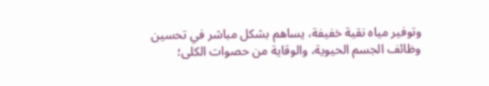وتوفير مياه نقية خفيفة، يساهم بشكل مباشر في تحسين وظائف الجسم الحيوية، والوقاية من حصوات الكلى؛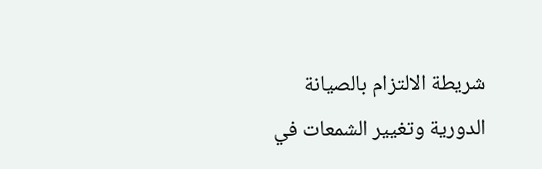شريطة الالتزام بالصيانة الدورية وتغيير الشمعات في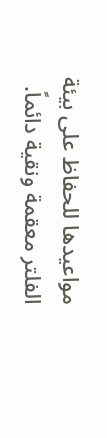مواعيدها للحفاظ على بيئة الفلتر معقمة ونقية دائماً.